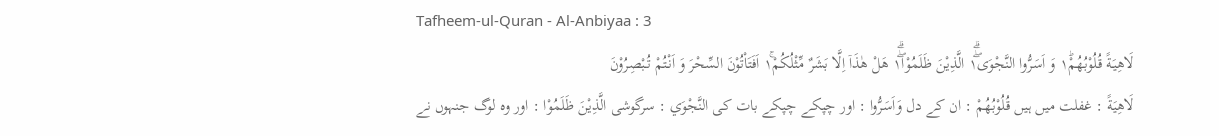Tafheem-ul-Quran - Al-Anbiyaa : 3
لَاهِیَةً قُلُوْبُهُمْ١ؕ وَ اَسَرُّوا النَّجْوَى١ۖۗ الَّذِیْنَ ظَلَمُوْا١ۖۗ هَلْ هٰذَاۤ اِلَّا بَشَرٌ مِّثْلُكُمْ١ۚ اَفَتَاْتُوْنَ السِّحْرَ وَ اَنْتُمْ تُبْصِرُوْنَ
لَاهِيَةً : غفلت میں ہیں قُلُوْبُهُمْ : ان کے دل وَاَسَرُّوا : اور چپکے چپکے بات کی النَّجْوَي : سرگوشی الَّذِيْنَ ظَلَمُوْا : اور وہ لوگ جنہوں نے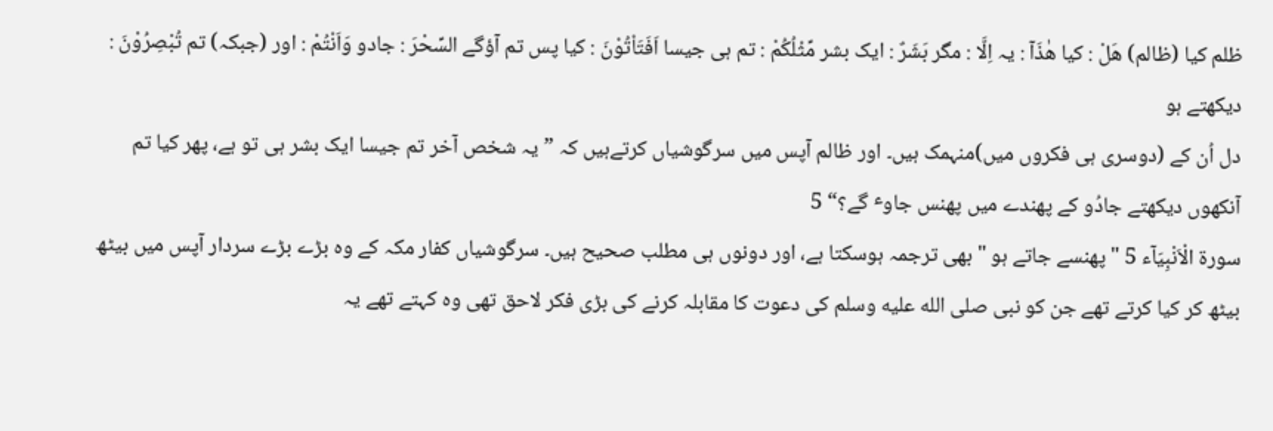ظلم کیا (ظالم) هَلْ : کیا ھٰذَآ : یہ اِلَّا : مگر بَشَرٌ : ایک بشر مِّثْلُكُمْ : تم ہی جیسا اَفَتَاْتُوْنَ : کیا پس تم آؤگے السِّحْرَ : جادو وَاَنْتُمْ : اور (جبکہ) تم تُبْصِرُوْنَ : دیکھتے ہو
دل اُن کے (دوسری ہی فکروں میں)منہمک ہیں۔ اور ظالم آپس میں سرگوشیاں کرتےہیں کہ ”یہ شخص آخر تم جیسا ایک بشر ہی تو ہے، پھر کیا تم آنکھوں دیکھتے جادُو کے پھندے میں پھنس جاوٴ گے؟“ 5
سورة الْاَنْبِیَآء 5 " پھنسے جاتے ہو " بھی ترجمہ ہوسکتا ہے، اور دونوں ہی مطلب صحیح ہیں۔ سرگوشیاں کفار مکہ کے وہ بڑے بڑے سردار آپس میں بیٹھ بیٹھ کر کیا کرتے تھے جن کو نبی صلى الله عليه وسلم کی دعوت کا مقابلہ کرنے کی بڑی فکر لاحق تھی وہ کہتے تھے یہ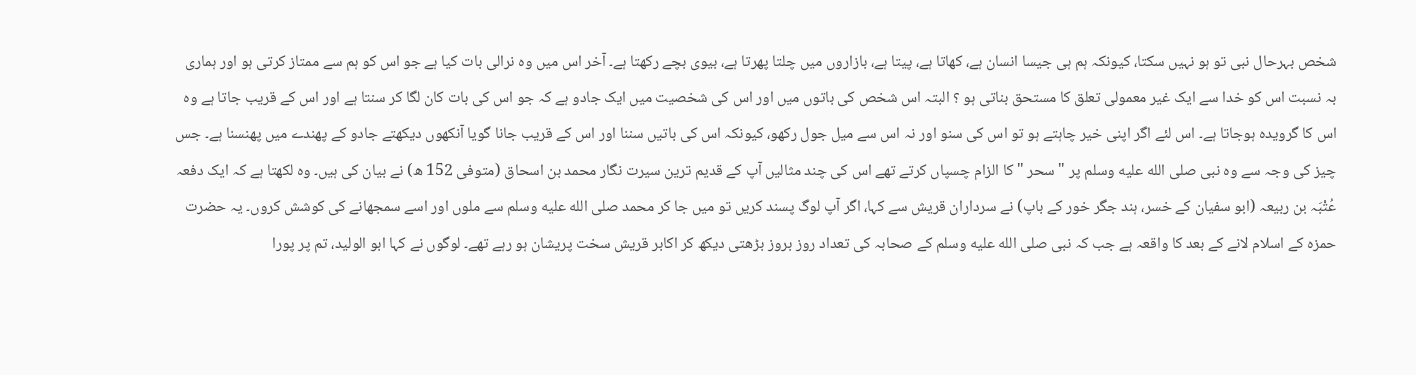شخص بہرحال نبی تو ہو نہیں سکتا، کیونکہ ہم ہی جیسا انسان ہے، کھاتا ہے، پیتا ہے، بازاروں میں چلتا پھرتا ہے، بیوی بچے رکھتا ہے۔ آخر اس میں وہ نرالی بات کیا ہے جو اس کو ہم سے ممتاز کرتی ہو اور ہماری بہ نسبت اس کو خدا سے ایک غیر معمولی تعلق کا مستحق بناتی ہو ؟ البتہ اس شخص کی باتوں میں اور اس کی شخصیت میں ایک جادو ہے کہ جو اس کی بات کان لگا کر سنتا ہے اور اس کے قریب جاتا ہے وہ اس کا گرویدہ ہوجاتا ہے۔ اس لئے اگر اپنی خیر چاہتے ہو تو اس کی سنو اور نہ اس سے میل جول رکھو، کیونکہ اس کی باتیں سننا اور اس کے قریب جانا گویا آنکھوں دیکھتے جادو کے پھندے میں پھنسنا ہے۔ جس چیز کی وجہ سے وہ نبی صلى الله عليه وسلم پر " سحر " کا الزام چسپاں کرتے تھے اس کی چند مثالیں آپ کے قدیم ترین سیرت نگار محمد بن اسحاق (متوفی 152 ھ) نے بیان کی ہیں۔ وہ لکھتا ہے کہ ایک دفعہ عُتْبَہ بن ربیعہ (ابو سفیان کے خسر، ہند جگر خور کے باپ) نے سرداران قریش سے کہا، اگر آپ لوگ پسند کریں تو میں جا کر محمد صلى الله عليه وسلم سے ملوں اور اسے سمجھانے کی کوشش کروں۔ یہ حضرت حمزہ کے اسلام لانے کے بعد کا واقعہ ہے جب کہ نبی صلى الله عليه وسلم کے صحابہ کی تعداد روز بروز بڑھتی دیکھ کر اکابر قریش سخت پریشان ہو رہے تھے۔ لوگوں نے کہا ابو الولید، تم پر پورا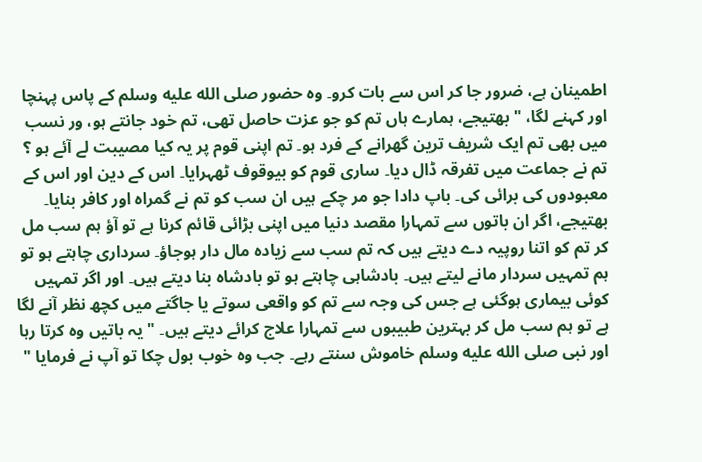اطمینان ہے، ضرور جا کر اس سے بات کرو۔ وہ حضور صلى الله عليه وسلم کے پاس پہنچا اور کہنے لگا، " بھتیجے، ہمارے ہاں تم کو جو عزت حاصل تھی، تم خود جانتے ہو، ور نسب میں بھی تم ایک شریف ترین گھرانے کے فرد ہو۔ تم اپنی قوم پر یہ کیا مصیبت لے آئے ہو ؟ تم نے جماعت میں تفرقہ ڈال دیا۔ ساری قوم کو بیوقوف ٹھہرایا۔ اس کے دین اور اس کے معبودوں کی برائی کی۔ باپ دادا جو مر چکے ہیں ان سب کو تم نے گمراہ اور کافر بنایا۔ بھتیجے، اگر ان باتوں سے تمہارا مقصد دنیا میں اپنی بڑائی قائم کرنا ہے تو آؤ ہم سب مل کر تم کو اتنا روپیہ دے دیتے ہیں کہ تم سب سے زیادہ مال دار ہوجاؤ۔ سرداری چاہتے ہو تو ہم تمہیں سردار مانے لیتے ہیں۔ بادشاہی چاہتے ہو تو بادشاہ بنا دیتے ہیں۔ اور اگر تمہیں کوئی بیماری ہوگئی ہے جس کی وجہ سے تم کو واقعی سوتے یا جاگتے میں کچھ نظر آنے لگا ہے تو ہم سب مل کر بہترین طبیبوں سے تمہارا علاج کرائے دیتے ہیں۔ " یہ باتیں وہ کرتا رہا اور نبی صلى الله عليه وسلم خاموش سنتے رہے۔ جب وہ خوب بول چکا تو آپ نے فرمایا "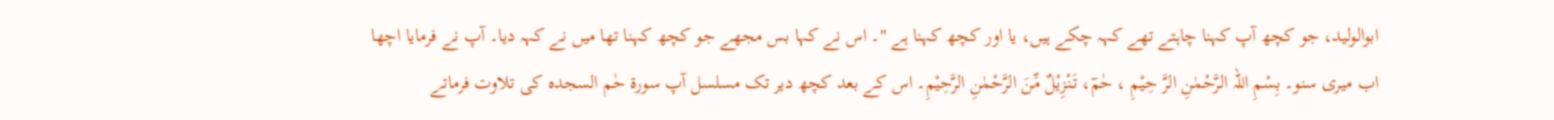ابوالولید، جو کچھ آپ کہنا چاہتے تھے کہہ چکے ہیں، یا اور کچھ کہنا ہے "۔ اس نے کہا بس مجھے جو کچھ کہنا تھا میں نے کہہ دیا۔ آپ نے فرمایا اچھا اب میری سنو۔ بِسْمِ اللہ الرَّحْمٰنِ الرَّ حِیْمِ ، حٰمٓ، تَنْزِیْلٌ مِّنَ الرَّحْمٰنِ الرَّحِیْمِ۔ اس کے بعد کچھ دیر تک مسلسل آپ سورة حٰم السجدہ کی تلاوت فرماتے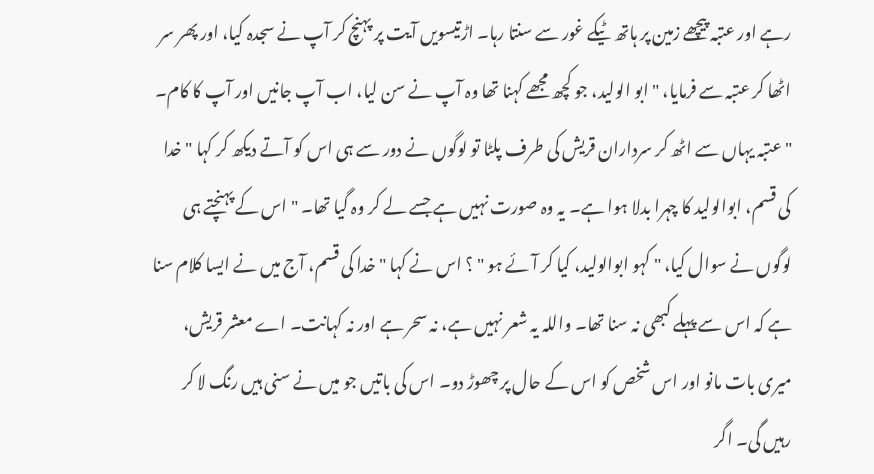رہے اور عتبہ پیچھے زمین پر ہاتھ ٹیکے غور سے سنتا رہا۔ اڑتیسویں آیت پر پہنچ کر آپ نے سجدہ کیا، اور پھر سر اٹھا کر عتبہ سے فرمایا، " ابو الولید، جو کچھ مجھے کہنا تھا وہ آپ نے سن لیا، اب آپ جانیں اور آپ کا کام۔ " عتبہ یہاں سے اٹھ کر سرداران قریش کی طرف پلٹا تو لوگوں نے دور سے ہی اس کو آتے دیکھ کر کہا " خدا کی قسم، ابوالولید کا چہرا بدلا ہوا ہے۔ یہ وہ صورت نہیں ہے جسے لے کر وہ گیا تھا۔ " اس کے پہنچتے ہی لوگوں نے سوال کیا، " کہو ابوالولید، کیا کر آئے ہو " ؟ اس نے کہا " خدا کی قسم، آج میں نے ایسا کلام سنا ہے کہ اس سے پہلے کبھی نہ سنا تھا۔ واللہ یہ شعر نہیں ہے، نہ سحر ہے اور نہ کہانت۔ اے معشر قریش، میری بات مانو اور اس شخص کو اس کے حال پر چھوڑ دو۔ اس کی باتیں جو میں نے سنی ہیں رنگ لا کر رہیں گی۔ اگر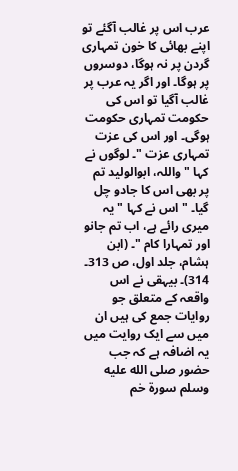عرب اس پر غالب آگئے تو اپنے بھائی کا خون تمہاری گردن پر نہ ہوگا، دوسروں پر ہوگا۔ اور اگر یہ عرب پر غالب آگیا تو اس کی حکومت تمہاری حکومت ہوگی۔ اور اس کی عزت تمہاری عزت "۔ لوگوں نے کہا " واللہ، ابوالولید تم پر بھی اس کا جادو چل گیا۔ " اس نے کہا " یہ میری رائے ہے، اب تم جانو اور تمہارا کام "۔ (ابن ہشام، جلد اول، ص 313۔ 314)۔ بیہقی نے اس واقعہ کے متعلق جو روایات جمع کی ہیں ان میں سے ایک روایت میں یہ اضافہ ہے کہ جب حضور صلى الله عليه وسلم سورة حٰم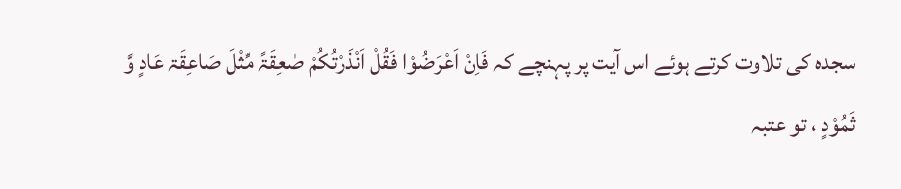سجدہ کی تلاوت کرتے ہوئے اس آیت پر پہنچے کہ فَاِنْ اَعْرَضُوْا فَقُلْ اَنْذَرْتُکُمْ صٰعِقَۃً مِّثْلَ صَاعِقَۃ عَادٍ وَّ ثَمُوْدٍ ، تو عتبہ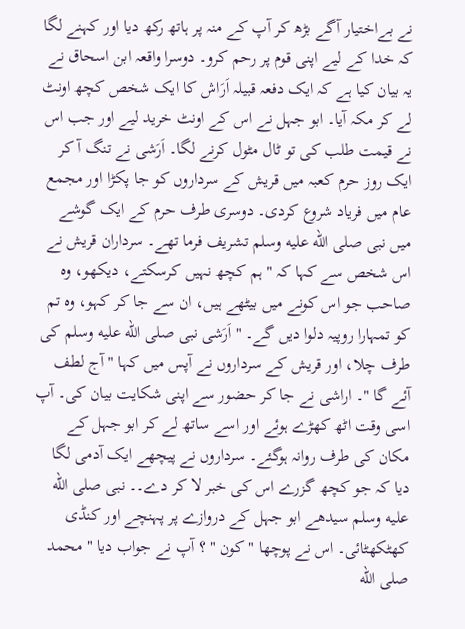نے بےاختیار آگے بڑھ کر آپ کے منہ پر ہاتھ رکھ دیا اور کہنے لگا کہ خدا کے لیے اپنی قوم پر رحم کرو۔ دوسرا واقعہ ابن اسحاق نے یہ بیان کیا ہے کہ ایک دفعہ قبیلہ اَرَاش کا ایک شخص کچھ اونٹ لے کر مکہ آیا۔ ابو جہل نے اس کے اونٹ خرید لیے اور جب اس نے قیمت طلب کی تو ٹال مٹول کرنے لگا۔ اَرَشی نے تنگ آ کر ایک روز حرم کعبہ میں قریش کے سرداروں کو جا پکڑا اور مجمع عام میں فریاد شروع کردی۔ دوسری طرف حرم کے ایک گوشے میں نبی صلى الله عليه وسلم تشریف فرما تھے۔ سرداران قریش نے اس شخص سے کہا کہ " ہم کچھ نہیں کرسکتے، دیکھو، وہ صاحب جو اس کونے میں بیٹھے ہیں، ان سے جا کر کہو، وہ تم کو تمہارا روپیہ دلوا دیں گے۔ " اَرَشی نبی صلى الله عليه وسلم کی طرف چلا، اور قریش کے سرداروں نے آپس میں کہا " آج لطف آئے گا "۔ اراشی نے جا کر حضور سے اپنی شکایت بیان کی۔ آپ اسی وقت اٹھ کھڑے ہوئے اور اسے ساتھ لے کر ابو جہل کے مکان کی طرف روانہ ہوگئے۔ سرداروں نے پیچھے ایک آدمی لگا دیا کہ جو کچھ گزرے اس کی خبر لا کر دے۔۔ نبی صلى الله عليه وسلم سیدھے ابو جہل کے دروازے پر پہنچے اور کنڈی کھٹکھٹائی۔ اس نے پوچھا " کون " ؟ آپ نے جواب دیا " محمد صلى الله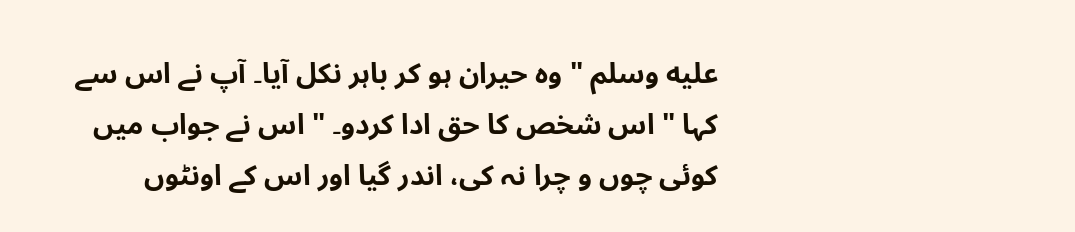عليه وسلم " وہ حیران ہو کر باہر نکل آیا۔ آپ نے اس سے کہا " اس شخص کا حق ادا کردو۔ " اس نے جواب میں کوئی چوں و چرا نہ کی، اندر گیا اور اس کے اونٹوں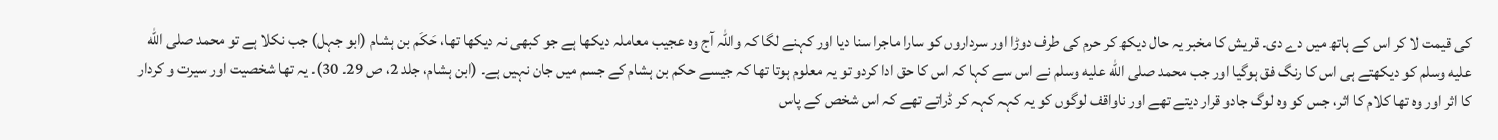کی قیمت لا کر اس کے ہاتھ میں دے دی۔ قریش کا مخبر یہ حال دیکھ کر حرم کی طرف دوڑا اور سرداروں کو سارا ماجرا سنا دیا اور کہنے لگا کہ واللہ آج وہ عجیب معاملہ دیکھا ہے جو کبھی نہ دیکھا تھا، حَکَم بن ہشام (ابو جہل) جب نکلا ہے تو محمد صلى الله عليه وسلم کو دیکھتے ہی اس کا رنگ فق ہوگیا اور جب محمد صلى الله عليه وسلم نے اس سے کہا کہ اس کا حق ادا کردو تو یہ معلوم ہوتا تھا کہ جیسے حکم بن ہشام کے جسم میں جان نہیں ہے۔ (ابن ہشام، جلد 2، ص 29۔ 30)۔ یہ تھا شخصیت اور سیرت و کردار کا اثر اور وہ تھا کلام کا اثر، جس کو وہ لوگ جادو قرار دیتے تھے اور ناواقف لوگوں کو یہ کہہ کہہ کر ڈراتے تھے کہ اس شخص کے پاس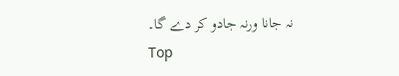نہ جانا ورنہ جادو کر دے گا۔
Top